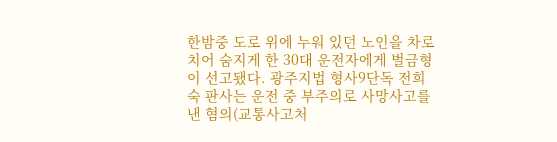한밤중 도로 위에 누워 있던 노인을 차로 치어 숨지게 한 30대 운전자에게 벌금형이 선고됐다. 광주지법 형사9단독 전희숙 판사는 운전 중 부주의로 사망사고를 낸 혐의(교통사고처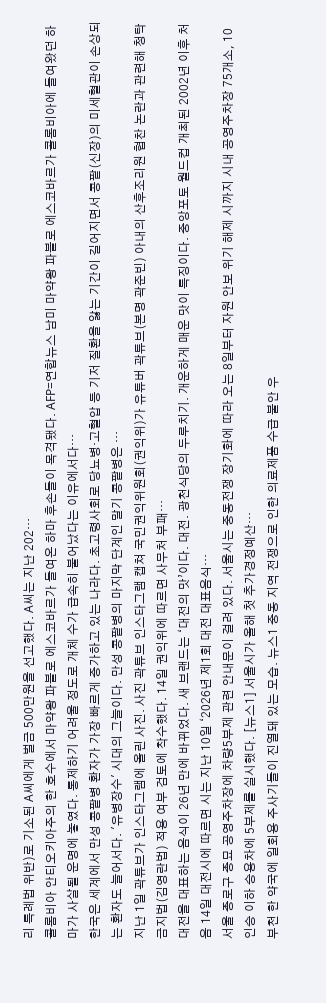리 특례법 위반)로 기소된 A씨에게 벌금 500만원을 선고했다. A씨는 지난 202…
콜롬비아 안티오키아주의 한 호수에서 마약왕 파블로 에스코바르가 들여온 하마 후손들이 목격됐다. AFP=연합뉴스 남미 마약왕 파블로 에스코바르가 콜롬비아에 들여왔던 하마가 사살될 운명에 놓였다. 통제하기 어려울 정도로 개체 수가 급속히 불어났다는 이유에서다…
한국은 세계에서 만성 콩팥병 환자가 가장 빠르게 증가하고 있는 나라다. 초고령사회로 당뇨병·고혈압 등 기저 질환을 앓는 기간이 길어지면서 콩팥(신장)의 미세혈관이 손상되는 환자도 늘어서다. '유병장수' 시대의 그늘이다. 만성 콩팥병의 마지막 단계인 말기 콩팥병은 …
지난 1일 곽튜브가 인스타그램에 올린 사진. 사진 곽튜브 인스타그램 캡쳐 국민권익위원회(권익위)가 유튜버 곽튜브(본명 곽준빈) 아내의 산후조리원 협찬 논란과 관련해 청탁금지법(김영란법) 적용 여부 검토에 착수했다. 14일 권익위에 따르면 사무처 부패…
대전을 대표하는 음식이 26년 만에 바뀌었다. 새 브랜드는 ‘대전의 맛’이다. 대전. 광천식당의 두루치기. 개운하게 매운 맛이 특징이다. 중앙포토 월드컵 개최된 2002년 이후 처음 14일 대전시에 따르면 시는 지난 10일 ‘2026년 제1회 대전 대표음식…
서울 종로구 종묘 공영주차장에 차량5부제 관련 안내문이 걸려 있다. 서울시는 중동전쟁 장기화에 따라 오는 8일부터 자원 안보 위기 해제 시까지 시내 공영주차장 75개소, 10인승 이하 승용차에 5부제를 실시했다. [뉴스1] 서울시가 올해 첫 추가경정예산…
부천 한 약국에 일회용 주사기들이 진열돼 있는 모습. 뉴스1 중동 지역 전쟁으로 인한 의료제품 수급 불안 우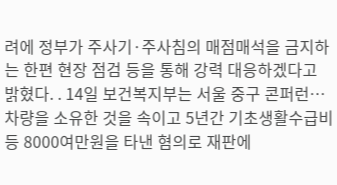려에 정부가 주사기·주사침의 매점매석을 금지하는 한편 현장 점검 등을 통해 강력 대응하겠다고 밝혔다. . 14일 보건복지부는 서울 중구 콘퍼런…
차량을 소유한 것을 속이고 5년간 기초생활수급비 등 8000여만원을 타낸 혐의로 재판에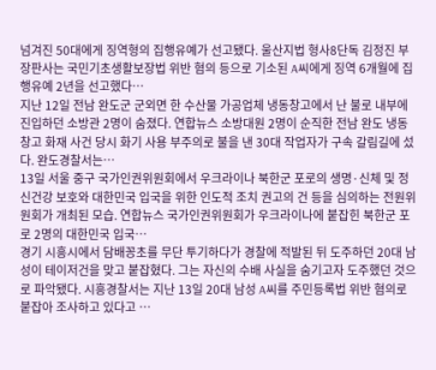넘겨진 50대에게 징역형의 집행유예가 선고됐다. 울산지법 형사8단독 김정진 부장판사는 국민기초생활보장법 위반 혐의 등으로 기소된 A씨에게 징역 6개월에 집행유예 2년을 선고했다…
지난 12일 전남 완도군 군외면 한 수산물 가공업체 냉동창고에서 난 불로 내부에 진입하던 소방관 2명이 숨졌다. 연합뉴스 소방대원 2명이 순직한 전남 완도 냉동창고 화재 사건 당시 화기 사용 부주의로 불을 낸 30대 작업자가 구속 갈림길에 섰다. 완도경찰서는…
13일 서울 중구 국가인권위원회에서 우크라이나 북한군 포로의 생명·신체 및 정신건강 보호와 대한민국 입국을 위한 인도적 조치 권고의 건 등을 심의하는 전원위원회가 개최된 모습. 연합뉴스 국가인권위원회가 우크라이나에 붙잡힌 북한군 포로 2명의 대한민국 입국…
경기 시흥시에서 담배꽁초를 무단 투기하다가 경찰에 적발된 뒤 도주하던 20대 남성이 테이저건을 맞고 붙잡혔다. 그는 자신의 수배 사실을 숨기고자 도주했던 것으로 파악됐다. 시흥경찰서는 지난 13일 20대 남성 A씨를 주민등록법 위반 혐의로 붙잡아 조사하고 있다고 …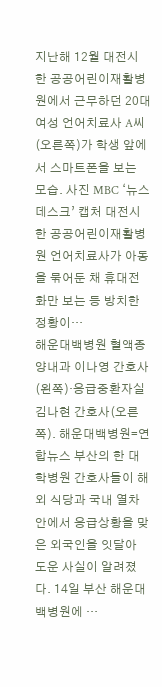지난해 12월 대전시 한 공공어린이재활병원에서 근무하던 20대 여성 언어치료사 A씨(오른쪽)가 학생 앞에서 스마트폰을 보는 모습. 사진 MBC ‘뉴스데스크’ 캡처 대전시 한 공공어린이재활병원 언어치료사가 아동을 묶어둔 채 휴대전화만 보는 등 방치한 정황이…
해운대백병원 혈액종양내과 이나영 간호사(왼쪽)·응급중환자실 김나현 간호사(오른쪽). 해운대백병원=연합뉴스 부산의 한 대학병원 간호사들이 해외 식당과 국내 열차 안에서 응급상황을 맞은 외국인을 잇달아 도운 사실이 알려졌다. 14일 부산 해운대백병원에 …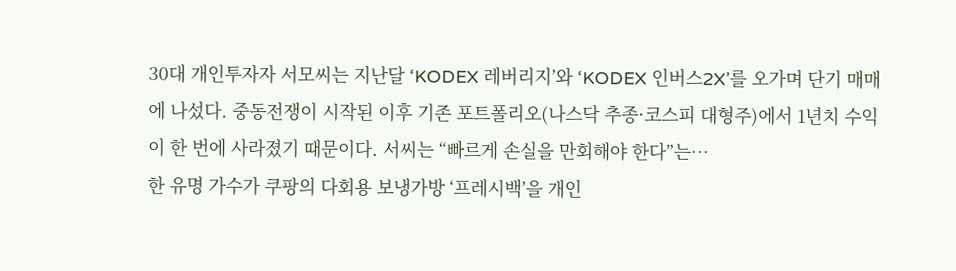30대 개인투자자 서모씨는 지난달 ‘KODEX 레버리지’와 ‘KODEX 인버스2X’를 오가며 단기 매매에 나섰다. 중동전쟁이 시작된 이후 기존 포트폴리오(나스닥 추종·코스피 대형주)에서 1년치 수익이 한 번에 사라졌기 때문이다. 서씨는 “빠르게 손실을 만회해야 한다”는…
한 유명 가수가 쿠팡의 다회용 보냉가방 ‘프레시백’을 개인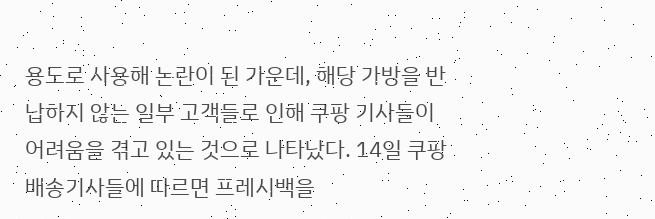용도로 사용해 논란이 된 가운데, 해당 가방을 반납하지 않는 일부 고객들로 인해 쿠팡 기사들이 어려움을 겪고 있는 것으로 나타났다. 14일 쿠팡 배송기사들에 따르면 프레시백을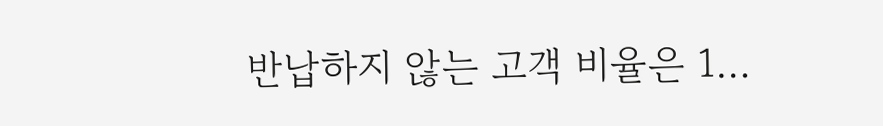반납하지 않는 고객 비율은 1…